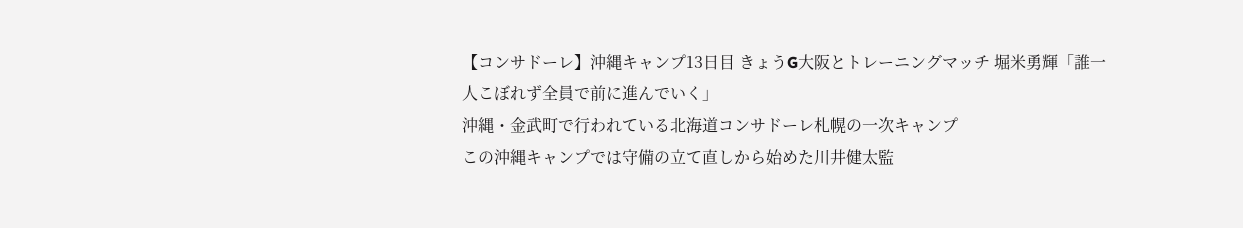【コンサドーレ】沖縄キャンプ13日目 きょうG大阪とトレーニングマッチ 堀米勇輝「誰一人こぼれず全員で前に進んでいく」
沖縄・金武町で行われている北海道コンサドーレ札幌の一次キャンプ
この沖縄キャンプでは守備の立て直しから始めた川井健太監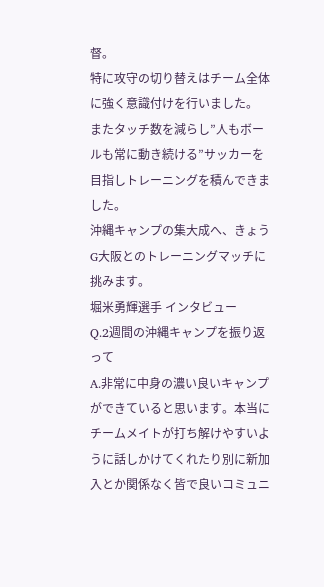督。
特に攻守の切り替えはチーム全体に強く意識付けを行いました。
またタッチ数を減らし”人もボールも常に動き続ける”サッカーを目指しトレーニングを積んできました。
沖縄キャンプの集大成へ、きょうG大阪とのトレーニングマッチに挑みます。
堀米勇輝選手 インタビュー
Q.2週間の沖縄キャンプを振り返って
A.非常に中身の濃い良いキャンプができていると思います。本当にチームメイトが打ち解けやすいように話しかけてくれたり別に新加入とか関係なく皆で良いコミュニ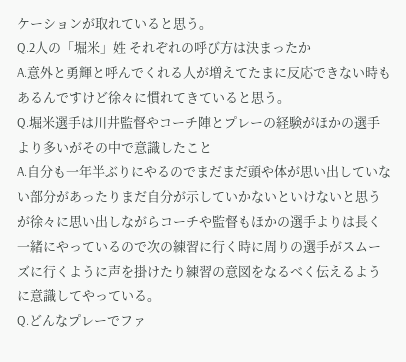ケーションが取れていると思う。
Q.2人の「堀米」姓 それぞれの呼び方は決まったか
A.意外と勇輝と呼んでくれる人が増えてたまに反応できない時もあるんですけど徐々に慣れてきていると思う。
Q.堀米選手は川井監督やコーチ陣とプレーの経験がほかの選手より多いがその中で意識したこと
A.自分も一年半ぶりにやるのでまだまだ頭や体が思い出していない部分があったりまだ自分が示していかないといけないと思うが徐々に思い出しながらコーチや監督もほかの選手よりは長く一緒にやっているので次の練習に行く時に周りの選手がスムーズに行くように声を掛けたり練習の意図をなるべく伝えるように意識してやっている。
Q.どんなプレーでファ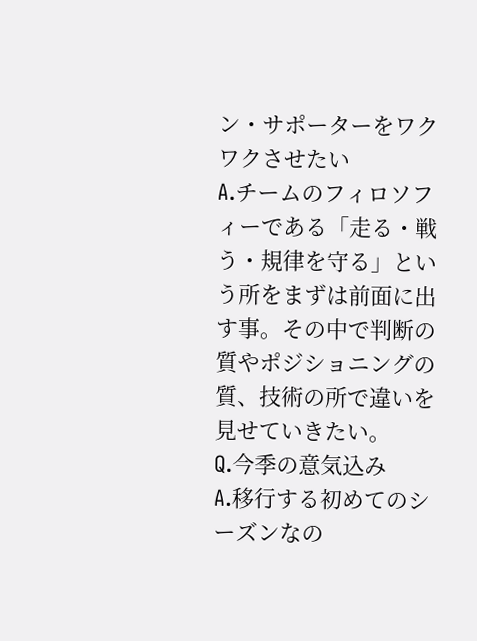ン・サポーターをワクワクさせたい
A.チームのフィロソフィーである「走る・戦う・規律を守る」という所をまずは前面に出す事。その中で判断の質やポジショニングの質、技術の所で違いを見せていきたい。
Q.今季の意気込み
A.移行する初めてのシーズンなの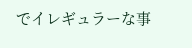でイレギュラーな事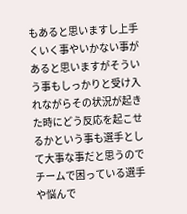もあると思いますし上手くいく事やいかない事があると思いますがそういう事もしっかりと受け入れながらその状況が起きた時にどう反応を起こせるかという事も選手として大事な事だと思うのでチームで困っている選手や悩んで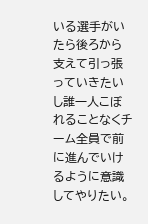いる選手がいたら後ろから支えて引っ張っていきたいし誰一人こぼれることなくチーム全員で前に進んでいけるように意識してやりたい。